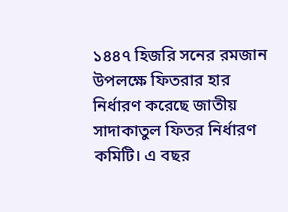১৪৪৭ হিজরি সনের রমজান উপলক্ষে ফিতরার হার নির্ধারণ করেছে জাতীয় সাদাকাতুল ফিতর নির্ধারণ কমিটি। এ বছর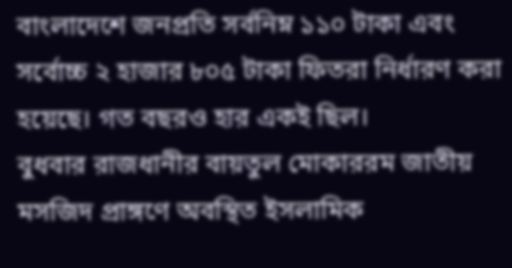বাংলাদেশে জনপ্রতি সর্বনিম্ন ১১০ টাকা এবং সর্বোচ্চ ২ হাজার ৮০৫ টাকা ফিতরা নির্ধারণ করা হয়েছে। গত বছরও হার একই ছিল।
বুধবার রাজধানীর বায়তুল মোকাররম জাতীয় মসজিদ প্রাঙ্গণে অবস্থিত ইসলামিক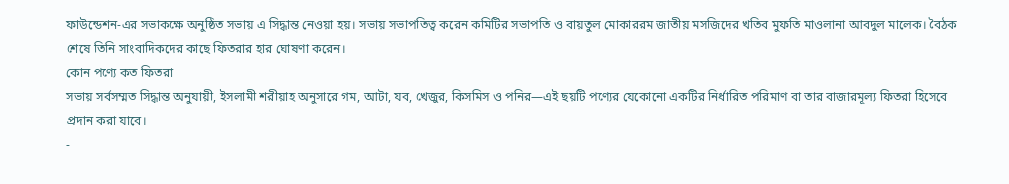ফাউন্ডেশন-এর সভাকক্ষে অনুষ্ঠিত সভায় এ সিদ্ধান্ত নেওয়া হয়। সভায় সভাপতিত্ব করেন কমিটির সভাপতি ও বায়তুল মোকাররম জাতীয় মসজিদের খতিব মুফতি মাওলানা আবদুল মালেক। বৈঠক শেষে তিনি সাংবাদিকদের কাছে ফিতরার হার ঘোষণা করেন।
কোন পণ্যে কত ফিতরা
সভায় সর্বসম্মত সিদ্ধান্ত অনুযায়ী, ইসলামী শরীয়াহ অনুসারে গম, আটা, যব, খেজুর, কিসমিস ও পনির—এই ছয়টি পণ্যের যেকোনো একটির নির্ধারিত পরিমাণ বা তার বাজারমূল্য ফিতরা হিসেবে প্রদান করা যাবে।
-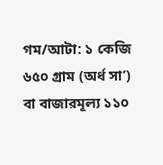গম/আটা: ১ কেজি ৬৫০ গ্রাম (অর্ধ সা’) বা বাজারমূল্য ১১০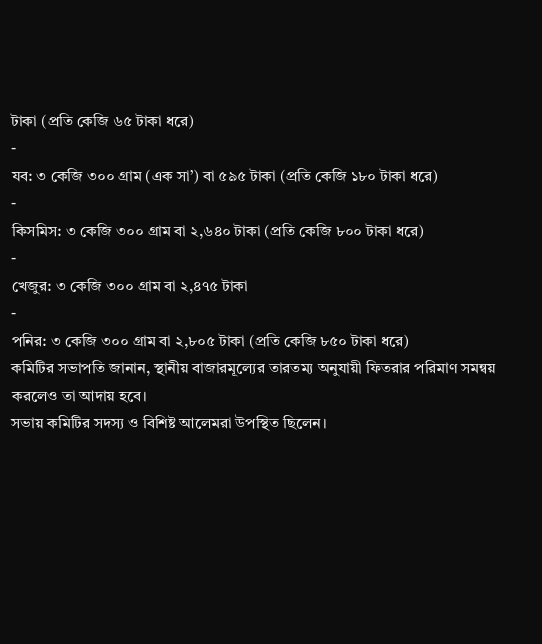টাকা (প্রতি কেজি ৬৫ টাকা ধরে)
-
যব: ৩ কেজি ৩০০ গ্রাম (এক সা’) বা ৫৯৫ টাকা (প্রতি কেজি ১৮০ টাকা ধরে)
-
কিসমিস: ৩ কেজি ৩০০ গ্রাম বা ২,৬৪০ টাকা (প্রতি কেজি ৮০০ টাকা ধরে)
-
খেজুর: ৩ কেজি ৩০০ গ্রাম বা ২,৪৭৫ টাকা
-
পনির: ৩ কেজি ৩০০ গ্রাম বা ২,৮০৫ টাকা (প্রতি কেজি ৮৫০ টাকা ধরে)
কমিটির সভাপতি জানান, স্থানীয় বাজারমূল্যের তারতম্য অনুযায়ী ফিতরার পরিমাণ সমন্বয় করলেও তা আদায় হবে।
সভায় কমিটির সদস্য ও বিশিষ্ট আলেমরা উপস্থিত ছিলেন।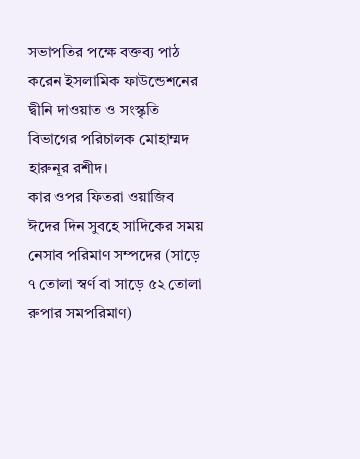সভাপতির পক্ষে বক্তব্য পাঠ করেন ইসলামিক ফাউন্ডেশনের দ্বীনি দাওয়াত ও সংস্কৃতি বিভাগের পরিচালক মোহাম্মদ হারুনূর রশীদ।
কার ওপর ফিতরা ওয়াজিব
ঈদের দিন সুবহে সাদিকের সময় নেসাব পরিমাণ সম্পদের (সাড়ে ৭ তোলা স্বর্ণ বা সাড়ে ৫২ তোলা রুপার সমপরিমাণ)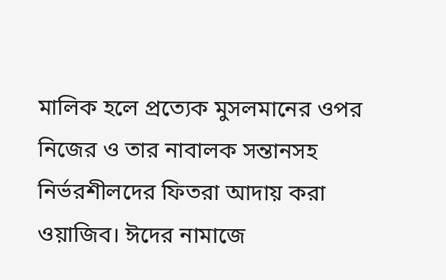মালিক হলে প্রত্যেক মুসলমানের ওপর নিজের ও তার নাবালক সন্তানসহ নির্ভরশীলদের ফিতরা আদায় করা ওয়াজিব। ঈদের নামাজে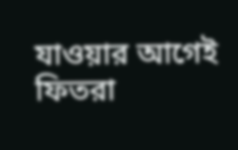যাওয়ার আগেই ফিতরা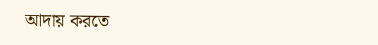আদায় করতে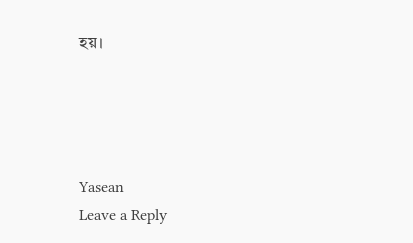হয়।




Yasean
Leave a Reply